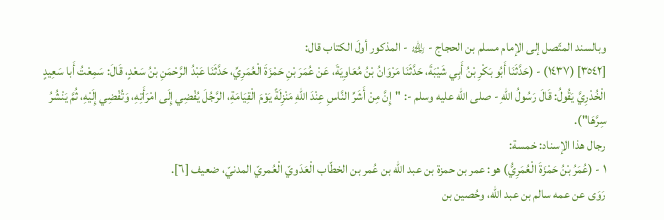وبالسند المتّصل إلى الإمام مسلم بن الحجاج - ﵀ - المذكور أولَ الكتاب قال:
[٣٥٤٢] (١٤٣٧) - (حَدَّثَنَا أَبُو بَكْرِ بْنُ أَبِي شَيْبَةَ، حَدَّثَنَا مَرْوَانُ بْنُ مُعَاوِيَةَ، عَنْ عُمَرَ بْنِ حَمْزَةَ الْعُمَرِيِّ، حَدَّثَنَا عَبْدُ الرَّحْمَنِ بْنُ سَعْدٍ، قَالَ: سَمِعْتُ أَبا سَعِيدٍ الْخُدْرِيَّ يَقُولُ: قَالَ رَسُولُ اللهِ - صلى الله عليه وسلم -: "إِنَّ مِنْ أَشَرِّ النَّاسِ عِنْدَ اللهِ مَنْزِلَةً يَوْمَ الْقِيَامَةِ، الرَّجُلَ يُفْضِي إِلَى امْرَأَتِهِ، وَتُفْضِي إِلَيْهِ، ثُمَّ يَنْشُرُ سِرَّهَا").
رجال هذا الإسناد: خمسة:
١ - (عُمَرُ بْنُ حَمْزَةَ الْعُمَرِيُّ) هو: عمر بن حمزة بن عبد الله بن عُمر بن الخطّاب الْعَدَويّ الْعُمريّ المدنيّ، ضعيف [٦].
رَوَى عن عمه سالم بن عبد الله، وحُصين بن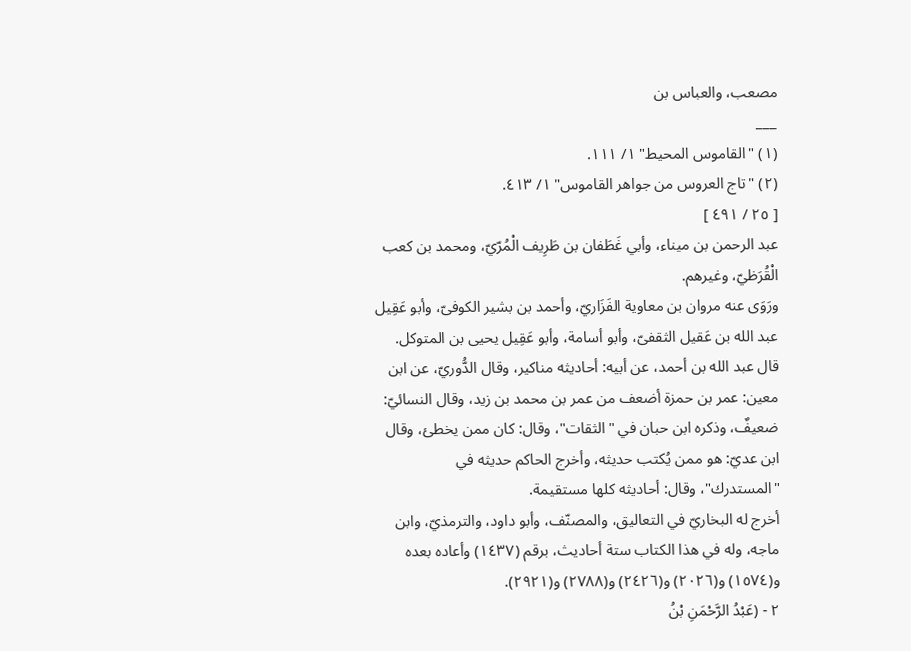مصعب، والعباس بن
___
(١) "القاموس المحيط" ١/ ١١١.
(٢) "تاج العروس من جواهر القاموس" ١/ ٤١٣.
[ ٢٥ / ٤٩١ ]
عبد الرحمن بن ميناء، وأبي غَطَفان بن طَرِيف الْمُرّيّ، ومحمد بن كعب الْقُرَظيّ، وغيرهم.
ورَوَى عنه مروان بن معاوية الفَزَاريّ، وأحمد بن بشير الكوفىّ، وأبو عَقِيل عبد الله بن عَقيل الثقفىّ، وأبو أسامة، وأبو عَقِيل يحيى بن المتوكل.
قال عبد الله بن أحمد، عن أبيه: أحاديثه مناكير، وقال الدُّوريّ، عن ابن معين: عمر بن حمزة أضعف من عمر بن محمد بن زيد، وقال النسائيّ: ضعيفٌ، وذكره ابن حبان في "الثقات"، وقال: كان ممن يخطئ، وقال ابن عديّ: هو ممن يُكتب حديثه، وأخرج الحاكم حديثه في "المستدرك"، وقال: أحاديثه كلها مستقيمة.
أخرج له البخاريّ في التعاليق، والمصنّف، وأبو داود، والترمذيّ، وابن ماجه، وله في هذا الكتاب ستة أحاديث، برقم (١٤٣٧) وأعاده بعده و(١٥٧٤) و(٢٠٢٦) و(٢٤٢٦) و(٢٧٨٨) و(٢٩٢١).
٢ - (عَبْدُ الرَّحْمَنِ بْنُ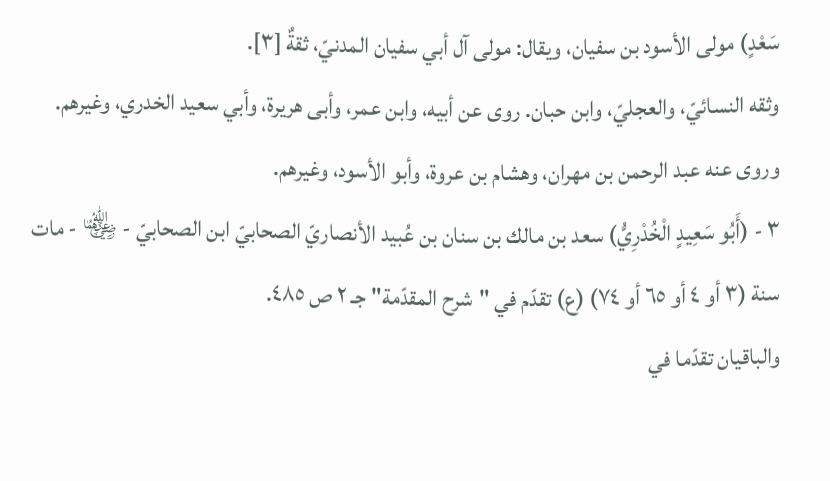سَعْدٍ) مولى الأسود بن سفيان، ويقال: مولى آل أبي سفيان المدنيّ، ثقةٌ [٣].
وثقه النسائيّ، والعجليّ، وابن حبان. روى عن أبيه، وابن عمر، وأبى هريرة، وأبي سعيد الخدري، وغيرهم.
وروى عنه عبد الرحمن بن مهران، وهشام بن عروة، وأبو الأسود، وغيرهم.
٣ - (أَبُو سَعِيدٍ الْخُدْرِيُّ) سعد بن مالك بن سنان بن عُبيد الأنصاريّ الصحابيّ ابن الصحابيّ - ﵄ - مات سنة (٣ أو ٤ أو ٦٥ أو ٧٤) (ع) تقدّم في "شرح المقدّمة" جـ ٢ ص ٤٨٥.
والباقيان تقدّما في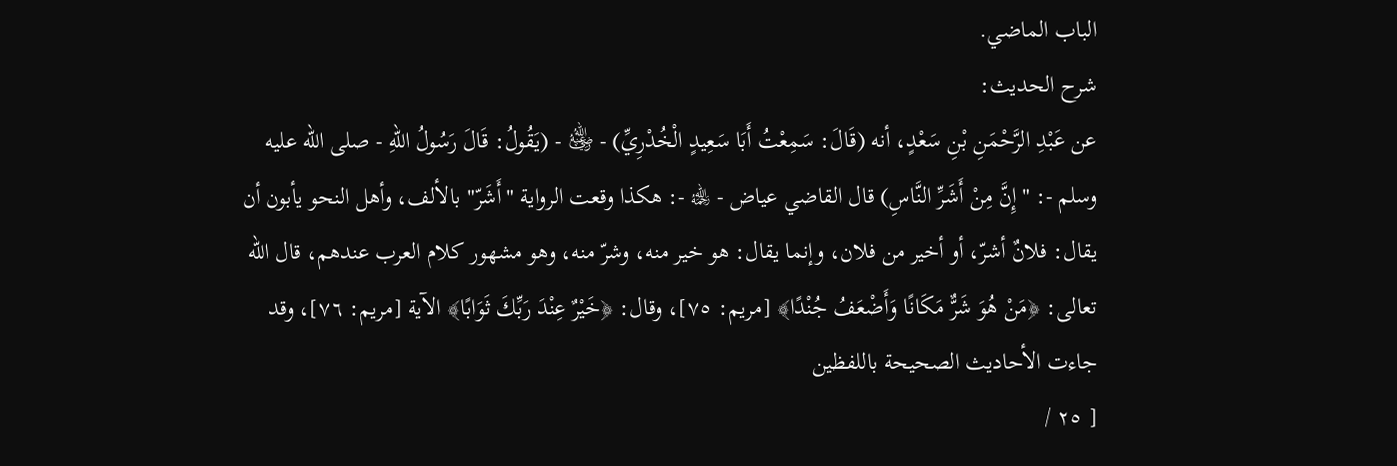الباب الماضي.
شرح الحديث:
عن عَبْدِ الرَّحْمَنِ بْنِ سَعْدٍ، أنه (قَالَ: سَمِعْتُ أَبَا سَعِيدٍ الْخُدْرِيِّ) - ﵁ - (يَقُولُ: قَالَ رَسُولُ اللهِ - صلى الله عليه وسلم -: "إِنَّ مِنْ أَشَرِّ النَّاسِ) قال القاضي عياض - ﵀ -: هكذا وقعت الرواية "أَشَرّ" بالألف، وأهل النحو يأبون أن يقال: فلانٌ أشرّ، أو أخير من فلان، وإنما يقال: هو خير منه، وشرّ منه، وهو مشهور كلام العرب عندهم، قال الله تعالى: ﴿مَنْ هُوَ شَرٌّ مَكَانًا وَأَضْعَفُ جُنْدًا﴾ [مريم: ٧٥]، وقال: ﴿خَيْرٌ عِنْدَ رَبِّكَ ثَوَابًا﴾ الآية [مريم: ٧٦]، وقد جاءت الأحاديث الصحيحة باللفظين
[ ٢٥ /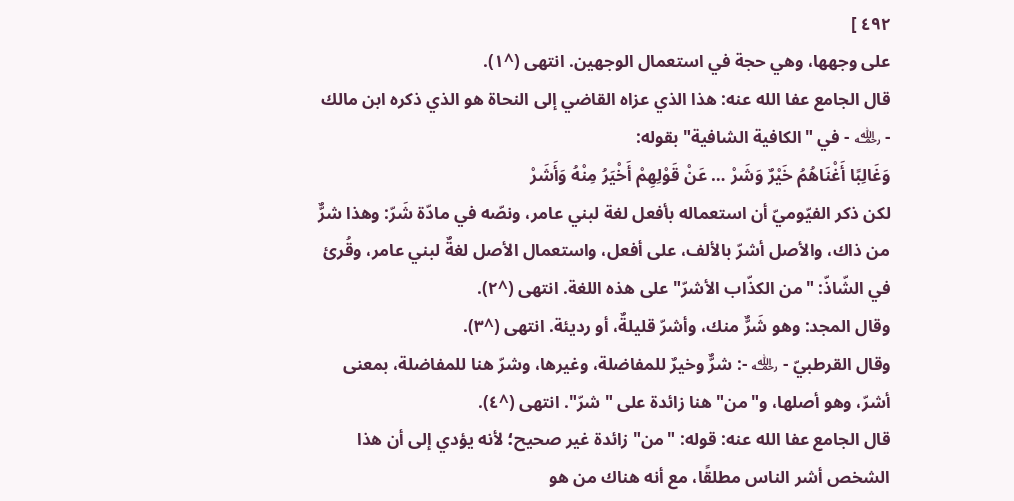٤٩٢ ]
على وجهها، وهي حجة في استعمال الوجهين. انتهى (^١).
قال الجامع عفا الله عنه: هذا الذي عزاه القاضي إلى النحاة هو الذي ذكره ابن مالك - ﵀ - في "الكافية الشافية" بقوله:
وَغَالِبًا أَغْنَاهُمُ خَيْرٌ وَشَرْ … عَنْ قَوْلِهِمْ أَخْيَرُ مِنْهُ وَأَشَرْ
لكن ذكر الفيّوميّ أن استعماله بأفعل لغة لبني عامر، ونصّه في مادّة شَرّ: وهذا شرٌّ من ذاك، والأصل أشرّ بالألف، على أفعل، واستعمال الأصل لغةٌ لبني عامر، وقُرئ في الشّاذّ: "من الكذّاب الأشرّ" على هذه اللغة. انتهى (^٢).
وقال المجد: وهو شَرٌّ منك، وأشرّ قليلةٌ، أو رديئة. انتهى (^٣).
وقال القرطبيّ - ﵀ -: شرٌّ وخيرٌ للمفاضلة، وغيرها، وشرّ هنا للمفاضلة، بمعنى أشرّ، وهو أصلها، و"من" هنا زائدة على "شرّ". انتهى (^٤).
قال الجامع عفا الله عنه: قوله: "من" زائدة غير صحيح؛ لأنه يؤدي إلى أن هذا الشخص أشر الناس مطلقًا، مع أنه هناك من هو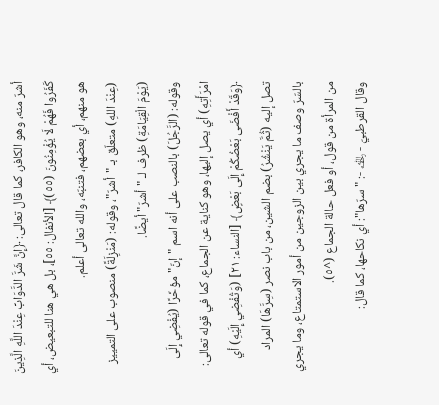أشرّ منه، وهو الكافر، كما قال تعالى: ﴿إِنَّ شَرَّ الدَّوَابِّ عِنْدَ اللَّهِ الَّذِينَ كَفَرُوا فَهُمْ لَا يُؤْمِنُونَ (٥٥)﴾ [الأنفال: ٥٥]، بل هي هنا للتبعيض، أي هو منهم، أي بعضهم، فتنبّه، والله تعالى أعلم.
(عِنْدَ اللهِ) متعلّق بـ "أشرّ"، وقوله: (مَنْزِلَةً) منصوب على التمييز (يَوْمَ الْقِيَامَةِ) ظرف لـ "أشرّ" أيضًا.
وقوله: (الرَّجُلَ) بالنصب على أنه اسم "إنّ" مؤخّرًا (يُفْضِي إِلَى امْرَأَتِهِ) أي يصل إليها، وهو كناية عن الجماع، كما في قوله تعالى: ﴿وَقَدْ أَفْضَى بَعْضُكُمْ إِلَى بَعْضٍ﴾ [النساء: ٢١] (وَتُفْضِي إِلَيْهِ) أي تصل إليه (ثُمَّ يَنْشُرُ) بضم الشين، من باب نصر (سِرَّهَا) المراد بالسّرّ وصف ما يجري بين الزوجين من أمور الاستمتاع، وما يجري من المرأة من قول، أو فعل حالة الجماع (^٥).
وقال القرطبيّ - ﵀ -: "سرّها": أي نكاحها، كما قال: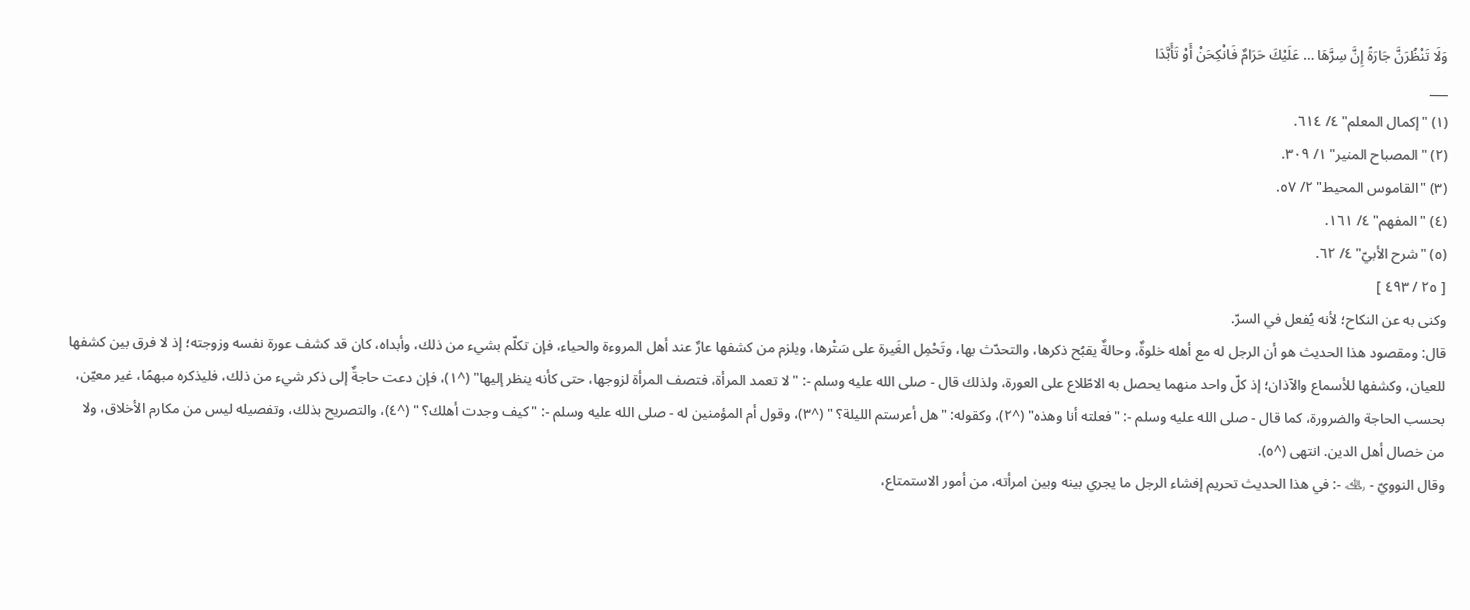وَلَا تَنْظُرَنَّ جَارَةً إِنَّ سِرَّهَا … عَلَيْكَ حَرَامٌ فَانْكِحَنْ أَوْ تَأَبَّدَا
___
(١) "إكمال المعلم" ٤/ ٦١٤.
(٢) "المصباح المنير" ١/ ٣٠٩.
(٣) "القاموس المحيط" ٢/ ٥٧.
(٤) "المفهم" ٤/ ١٦١.
(٥) "شرح الأبيّ" ٤/ ٦٢.
[ ٢٥ / ٤٩٣ ]
وكنى به عن النكاح؛ لأنه يُفعل في السرّ.
قال: ومقصود هذا الحديث هو أن الرجل له مع أهله خلوةٌ، وحالةٌ يقبُح ذكرها، والتحدّث بها، وتَحْمِل الغَيرة على سَتْرها، ويلزم من كشفها عارٌ عند أهل المروءة والحياء، فإن تكلّم بشيء من ذلك، وأبداه، كان قد كشف عورة نفسه وزوجته؛ إذ لا فرق بين كشفها للعيان، وكشفها للأسماع والآذان؛ إذ كلّ واحد منهما يحصل به الاطّلاع على العورة، ولذلك قال - صلى الله عليه وسلم -: "لا تعمد المرأة، فتصف المرأة لزوجها، حتى كأنه ينظر إليها" (^١)، فإن دعت حاجةٌ إلى ذكر شيء من ذلك، فليذكره مبهمًا، غير معيّن، بحسب الحاجة والضرورة، كما قال - صلى الله عليه وسلم -: "فعلته أنا وهذه" (^٢)، وكقوله: "هل أعرستم الليلة؟ " (^٣)، وقول أم المؤمنين له - صلى الله عليه وسلم -: "كيف وجدت أهلك؟ " (^٤)، والتصريح بذلك، وتفصيله ليس من مكارم الأخلاق، ولا من خصال أهل الدين. انتهى (^٥).
وقال النوويّ - ﵀ -: في هذا الحديث تحريم إفشاء الرجل ما يجري بينه وبين امرأته، من أمور الاستمتاع،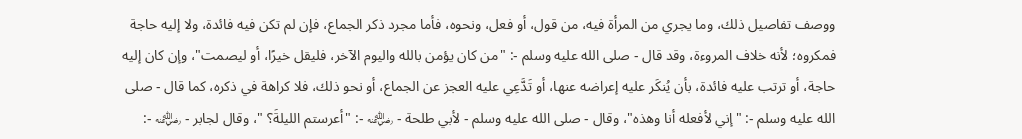ووصف تفاصيل ذلك، وما يجري من المرأة فيه، من قول، أو فعل، ونحوه، فأما مجرد ذكر الجماع، فإن لم تكن فيه فائدة، ولا إليه حاجة فمكروه؛ لأنه خلاف المروءة، وقد قال - صلى الله عليه وسلم -: "من كان يؤمن بالله واليوم الآخر، فليقل خيرًا، أو ليصمت"، وإن كان إليه حاجة، أو ترتب عليه فائدة، بأن يُنكَر عليه إعراضه عنها، أو تَدَّعِي عليه العجز عن الجماع، أو نحو ذلك، فلا كراهة في ذكره، كما قال - صلى الله عليه وسلم -: "إني لأفعله أنا وهذه"، وقال - صلى الله عليه وسلم - لأبي طلحة - ﵁ -: "أعرستم الليلةَ؟ "، وقال لجابر - ﵁ -: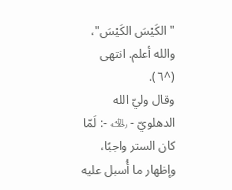"الكَيْسَ الكَيْسَ"، والله أعلم. انتهى (^٦).
وقال وليّ الله الدهلويّ - ﵀ -: لَمّا كان الستر واجبًا، وإظهار ما أُسبل عليه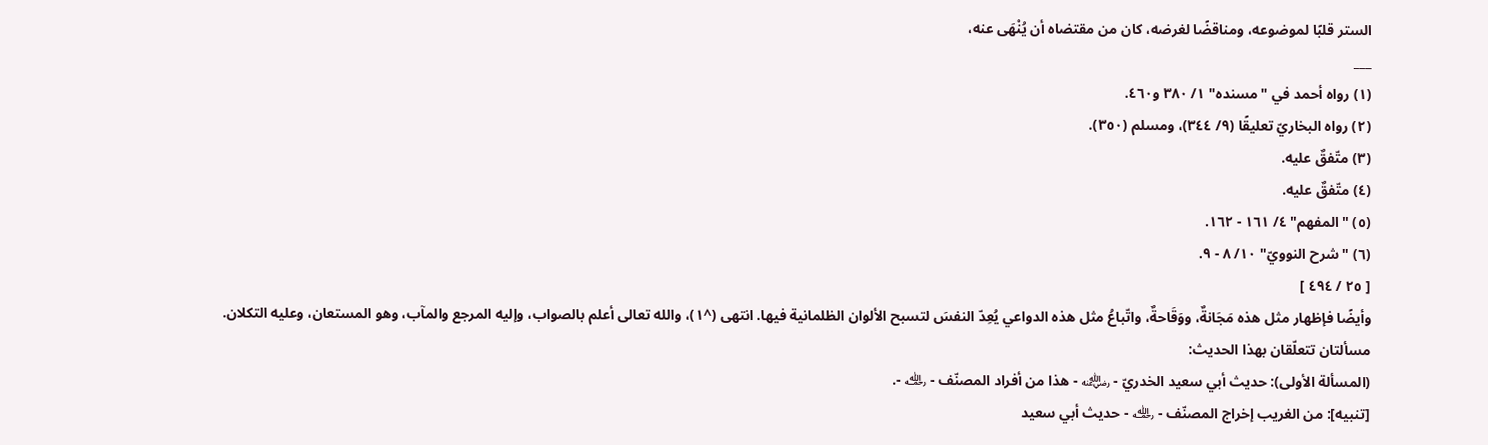الستر قلبًا لموضوعه، ومناقضًا لغرضه، كان من مقتضاه أن يُنْهَى عنه،
___
(١) رواه أحمد في "مسنده" ١/ ٣٨٠ و٤٦٠.
(٢) رواه البخاريّ تعليقًا (٩/ ٣٤٤)، ومسلم (٣٥٠).
(٣) متّفقٌ عليه.
(٤) متّفقٌ عليه.
(٥) "المفهم" ٤/ ١٦١ - ١٦٢.
(٦) "شرح النوويّ" ١٠/ ٨ - ٩.
[ ٢٥ / ٤٩٤ ]
وأيضًا فإظهار مثل هذه مَجَانةٌ، ووَقَاحةٌ، واتّباعُ مثل هذه الدواعي يُعِدّ النفسَ لتسبح الألوان الظلمانية فيها. انتهى (^١)، والله تعالى أعلم بالصواب، وإليه المرجع والمآب، وهو المستعان، وعليه التكلان.
مسألتان تتعلّقان بهذا الحديث:
(المسألة الأولى): حديث أبي سعيد الخدريّ - ﵁ - هذا من أفراد المصنّف - ﵀ -.
[تنبيه]: من الغريب إخراج المصنّف - ﵀ - حديث أبي سعيد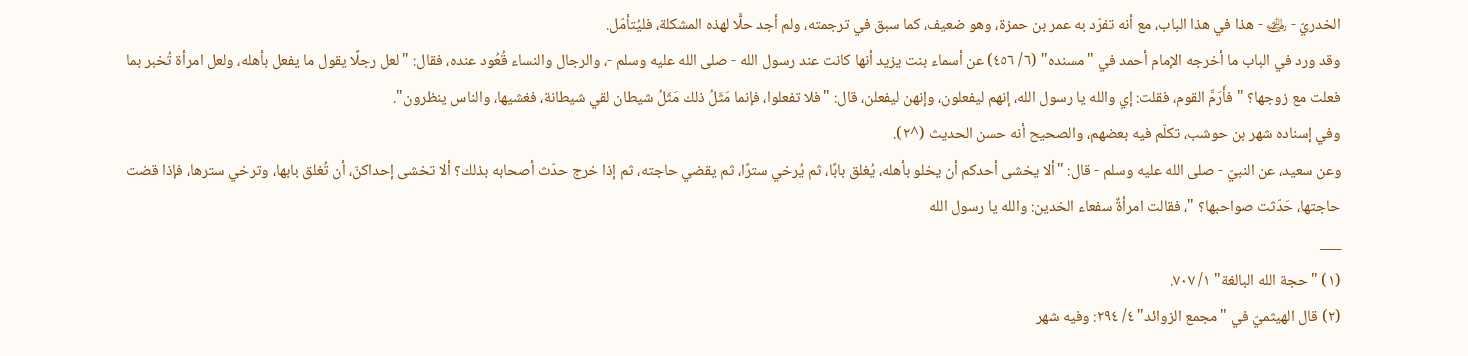الخدريّ - ﵁ - هذا في هذا الباب، مع أنه تفرّد به عمر بن حمزة، وهو ضعيف، كما سبق في ترجمته، ولم أجد حلًّا لهذه المشكلة، فليُتأمّل.
وقد ورد في الباب ما أخرجه الإمام أحمد في "مسنده" (٦/ ٤٥٦) عن أسماء بنت يزيد أنها كانت عند رسول الله - صلى الله عليه وسلم -، والرجال والنساء قُعُود عنده، فقال: "لعل رجلًا يقول ما يفعل بأهله، ولعل امرأة تُخبر بما فعلت مع زوجها؟ " فأَرَمَّ القوم، فقلت: إي والله يا رسول الله، إنهم ليفعلون، وإنهن ليفعلن، قال: "فلا تفعلوا، فإنما مَثَلُ ذلك مَثَلُ شيطان لقي شيطانة، فغشيها، والناس ينظرون".
وفي إسناده شهر بن حوشب، تكلّم فيه بعضهم، والصحيح أنه حسن الحديث (^٢).
وعن سعيد، عن النبيّ - صلى الله عليه وسلم - قال: "ألا يخشى أحدكم أن يخلو بأهله، يُغلق بابًا، ثم يُرخي سترًا، ثم يقضي حاجته، ثم إذا خرج حدّث أصحابه بذلك؟ ألا تخشى إحداكنّ، أن تُغلق بابها، وترخي سترها، فإذا قضت حاجتها، حَدّثت صواحبها؟ "، فقالت امرأةٌ سفعاء الخدين: والله يا رسول الله
___
(١) "حجة الله البالغة" ١/ ٧٠٧.
(٢) قال الهيثميّ في "مجمع الزوائد" ٤/ ٢٩٤: وفيه شهر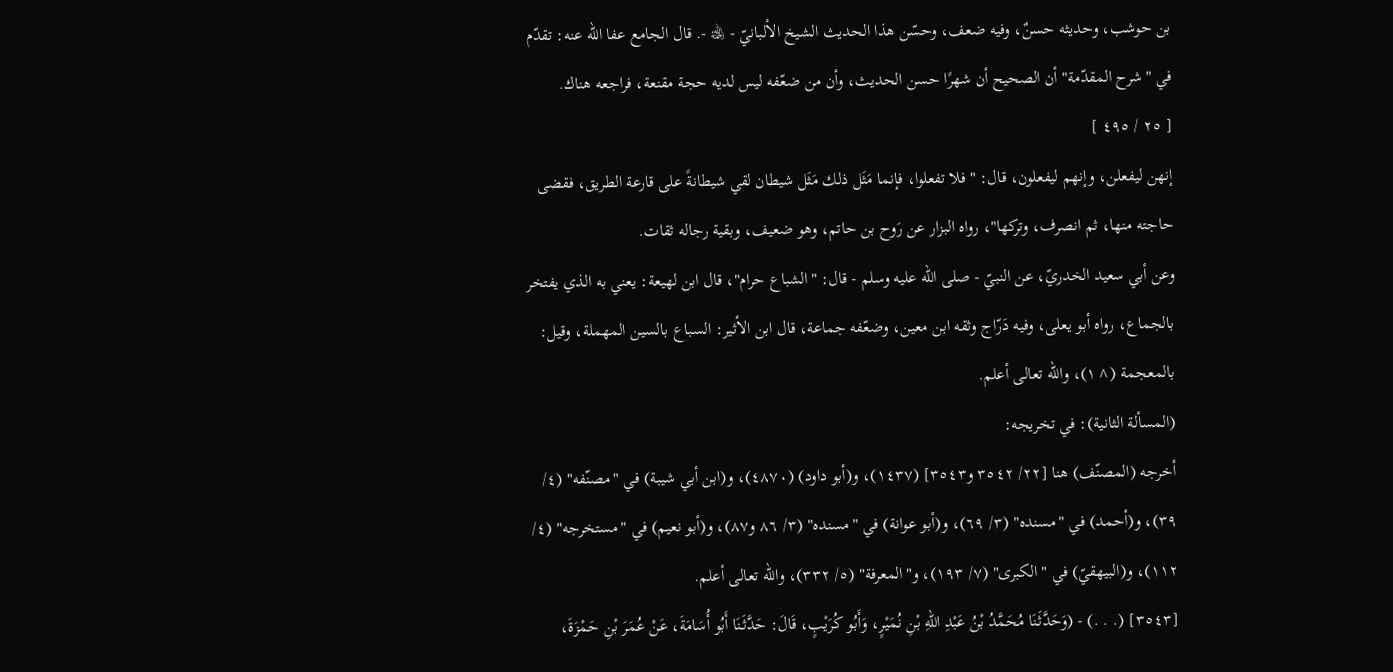بن حوشب، وحديثه حسنٌ، وفيه ضعف، وحسّن هذا الحديث الشيخ الألبانيّ - ﵀ -. قال الجامع عفا الله عنه: تقدّم في "شرح المقدّمة" أن الصحيح أن شهرًا حسن الحديث، وأن من ضعّفه ليس لديه حجة مقنعة، فراجعه هناك.
[ ٢٥ / ٤٩٥ ]
إنهن ليفعلن، وإنهم ليفعلون، قال: "فلا تفعلوا، فإنما مَثَل ذلك مَثَل شيطان لقي شيطانةً على قارعة الطريق، فقضى حاجته منها، ثم انصرف، وتركها"، رواه البزار عن رَوح بن حاتم، وهو ضعيف، وبقية رجاله ثقات.
وعن أبي سعيد الخدريّ، عن النبيّ - صلى الله عليه وسلم - قال: "الشباع حرام"، قال ابن لهيعة: يعني به الذي يفتخر بالجماع، رواه أبو يعلى، وفيه دَرّاج وثقه ابن معين، وضعّفه جماعة، قال ابن الأثير: السباع بالسين المهملة، وقيل: بالمعجمة (^١)، والله تعالى أعلم.
(المسألة الثانية): في تخريجه:
أخرجه (المصنّف) هنا [٢٢/ ٣٥٤٢ و٣٥٤٣] (١٤٣٧)، و(أبو داود) (٤٨٧٠)، و(ابن أبي شيبة) في "مصنّفه" (٤/ ٣٩)، و(أحمد) في "مسنده" (٣/ ٦٩)، و(أبو عوانة) في "مسنده" (٣/ ٨٦ و٨٧)، و(أبو نعيم) في "مستخرجه" (٤/ ١١٢)، و(البيهقيّ) في "الكبرى" (٧/ ١٩٣)، و"المعرفة" (٥/ ٣٣٢)، والله تعالى أعلم.
[٣٥٤٣] (. . .) - (وَحَدَّثَنَا مُحَمَّدُ بْنُ عَبْدِ اللهِ بْنِ نُمَيْرٍ، وَأَبُو كُرَيْبٍ، قَالَ: حَدَّثَنَا أَبُو أُسَامَةَ، عَنْ عُمَرَ بْنِ حَمْزَةَ،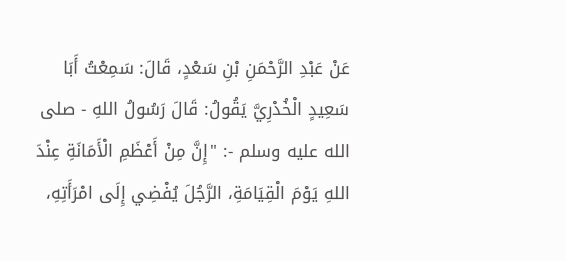عَنْ عَبْدِ الرَّحْمَنِ بْنِ سَعْدٍ، قَالَ: سَمِعْتُ أَبَا سَعِيدٍ الْخُدْرِيَّ يَقُولُ: قَالَ رَسُولُ اللهِ - صلى الله عليه وسلم -: "إِنَّ مِنْ أَعْظَمِ الْأَمَانَةِ عِنْدَ اللهِ يَوْمَ الْقِيَامَةِ، الرَّجُلَ يُفْضِي إِلَى امْرَأَتِهِ،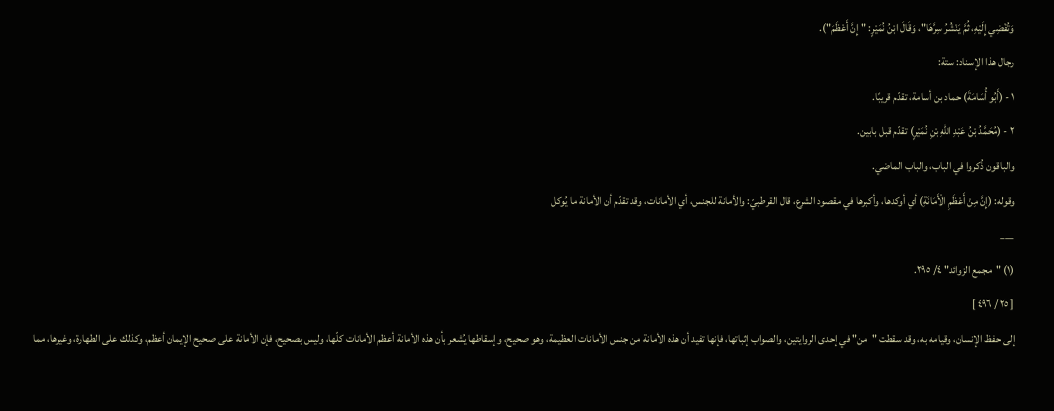وَتُفْضِي إِلَيْهِ، ثُمَّ يَنْشُرُ سِرَّهَا"، وَقَالَ ابْنُ نُمَيْرٍ: "إِنَّ أَعْظَمَ").
رجال هذا الإسناد: ستة:
١ - (أَبُو أُسَامَةَ) حماد بن أسامة، تقدّم قريبًا.
٢ - (مُحَمَّدُ بْنُ عَبْدِ اللهِ بْنِ نُمَيْرٍ) تقدّم قبل بابين.
والباقون ذُكروا في الباب، والباب الماضي.
وقوله: (إِنَّ مِنْ أَعْظَمِ الْأَمَانَةِ) أي أوكدها، وأكبرها في مقصود الشرع، قال القرطبيّ: والأمانة للجنس، أي الأمانات، وقد تقدّم أن الأمانة ما يُوكل
___
(١) "مجمع الزوائد" ٤/ ٢٩٥.
[ ٢٥ / ٤٩٦ ]
إلى حفظ الإنسان، وقيامه به، وقد سقطت "من" في إحدى الروايتين، والصواب إثباتها، فإنها تفيد أن هذه الأمانة من جنس الأمانات العظيمة، وهو صحيح، وإسقاطها يُشعر بأن هذه الأمانة أعظم الأمانات كلّها، وليس بصحيح، فإن الأمانة على صحيح الإيمان أعظم، وكذلك على الطهارة، وغيرها، مما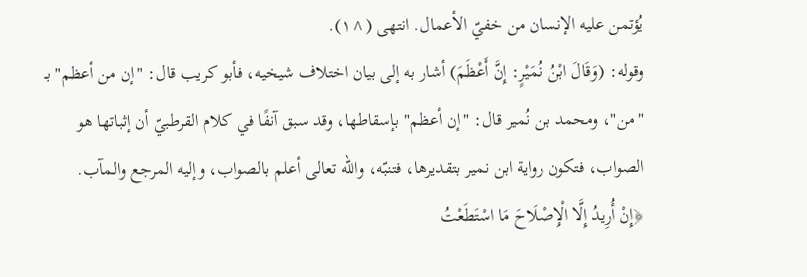يُؤتمن عليه الإنسان من خفيّ الأعمال. انتهى (^١).
وقوله: (وَقَالَ ابْنُ نُمَيْرٍ: إِنَّ أَعْظَمَ) أشار به إلى بيان اختلاف شيخيه، فأبو كريب قال: "إن من أعظم" بـ "من"، ومحمد بن نُمير قال: "إن أعظم" بإسقاطها، وقد سبق آنفًا في كلام القرطبيّ أن إثباتها هو الصواب، فتكون رواية ابن نمير بتقديرها، فتنبّه، والله تعالى أعلم بالصواب، وإليه المرجع والمآب.
﴿إِنْ أُرِيدُ إِلَّا الْإِصْلَاحَ مَا اسْتَطَعْتُ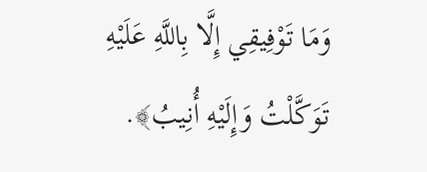وَمَا تَوْفِيقِي إِلَّا بِاللَّهِ عَلَيْهِ تَوَكَّلْتُ وَإِلَيْهِ أُنِيبُ﴾.